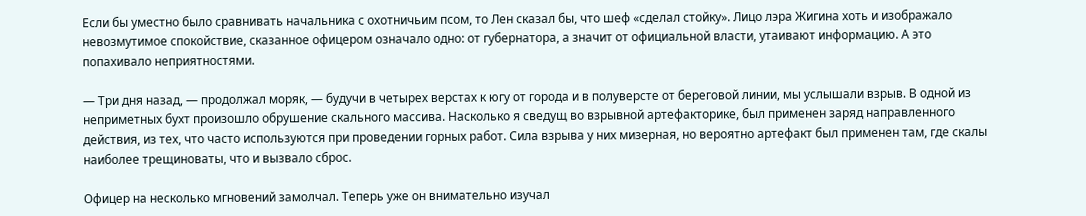Если бы уместно было сравнивать начальника с охотничьим псом, то Лен сказал бы, что шеф «сделал стойку». Лицо лэра Жигина хоть и изображало невозмутимое спокойствие, сказанное офицером означало одно: от губернатора, а значит от официальной власти, утаивают информацию. А это попахивало неприятностями.

— Три дня назад, — продолжал моряк, — будучи в четырех верстах к югу от города и в полуверсте от береговой линии, мы услышали взрыв. В одной из неприметных бухт произошло обрушение скального массива. Насколько я сведущ во взрывной артефакторике, был применен заряд направленного действия, из тех, что часто используются при проведении горных работ. Сила взрыва у них мизерная, но вероятно артефакт был применен там, где скалы наиболее трещиноваты, что и вызвало сброс.

Офицер на несколько мгновений замолчал. Теперь уже он внимательно изучал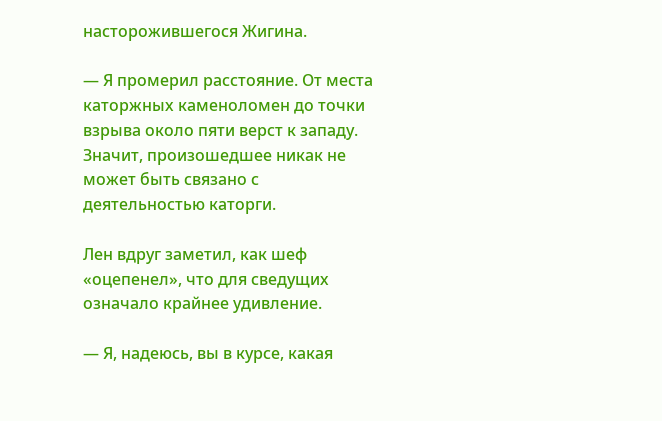насторожившегося Жигина.

— Я промерил расстояние. От места каторжных каменоломен до точки взрыва около пяти верст к западу. Значит, произошедшее никак не может быть связано с деятельностью каторги.

Лен вдруг заметил, как шеф «оцепенел», что для сведущих означало крайнее удивление.

— Я, надеюсь, вы в курсе, какая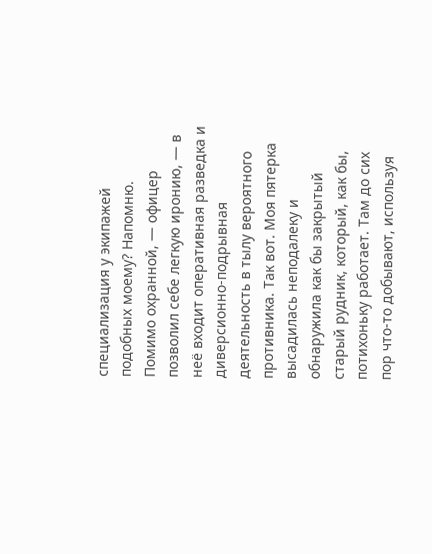специализация у экипажей подобных моему? Напомню. Помимо охранной, — офицер позволил себе легкую иронию, — в неё входит оперативная разведка и диверсионно-подрывная деятельность в тылу вероятного противника. Так вот. Моя пятерка высадилась неподалеку и обнаружила как бы закрытый старый рудник, который, как бы, потихоньку работает. Там до сих пор что-то добывают, используя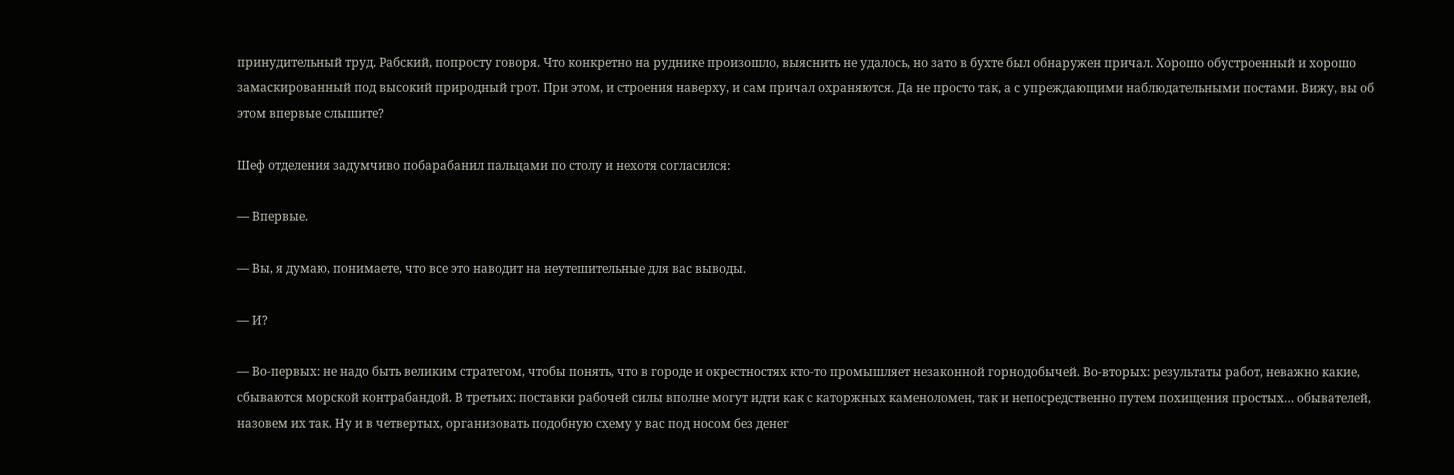принудительный труд. Рабский, попросту говоря. Что конкретно на руднике произошло, выяснить не удалось, но зато в бухте был обнаружен причал. Хорошо обустроенный и хорошо замаскированный под высокий природный грот. При этом, и строения наверху, и сам причал охраняются. Да не просто так, а с упреждающими наблюдательными постами. Вижу, вы об этом впервые слышите?

Шеф отделения задумчиво побарабанил пальцами по столу и нехотя согласился:

— Впервые.

— Вы, я думаю, понимаете, что все это наводит на неутешительные для вас выводы.

— И?

— Во-первых: не надо быть великим стратегом, чтобы понять, что в городе и окрестностях кто-то промышляет незаконной горнодобычей. Во-вторых: результаты работ, неважно какие, сбываются морской контрабандой. В третьих: поставки рабочей силы вполне могут идти как с каторжных каменоломен, так и непосредственно путем похищения простых… обывателей, назовем их так. Ну и в четвертых, организовать подобную схему у вас под носом без денег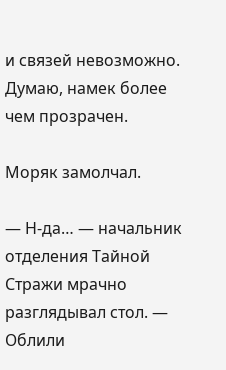и связей невозможно. Думаю, намек более чем прозрачен.

Моряк замолчал.

— Н-да… — начальник отделения Тайной Стражи мрачно разглядывал стол. — Облили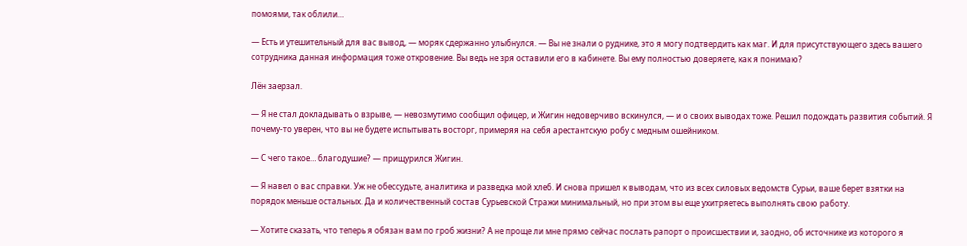помоями, так облили…

— Есть и утешительный для вас вывод, — моряк сдержанно улыбнулся. — Вы не знали о руднике, это я могу подтвердить как маг. И для присутствующего здесь вашего сотрудника данная информация тоже откровение. Вы ведь не зря оставили его в кабинете. Вы ему полностью доверяете, как я понимаю?

Лён заерзал.

— Я не стал докладывать о взрыве, — невозмутимо сообщил офицер, и Жигин недоверчиво вскинулся, — и о своих выводах тоже. Решил подождать развития событий. Я почему-то уверен, что вы не будете испытывать восторг, примеряя на себя арестантскую робу с медным ошейником.

— С чего такое… благодушие? — прищурился Жигин.

— Я навел о вас справки. Уж не обессудьте, аналитика и разведка мой хлеб. И снова пришел к выводам, что из всех силовых ведомств Сурьи, ваше берет взятки на порядок меньше остальных. Да и количественный состав Сурьевской Стражи минимальный, но при этом вы еще ухитряетесь выполнять свою работу.

— Хотите сказать, что теперь я обязан вам по гроб жизни? А не проще ли мне прямо сейчас послать рапорт о происшествии и, заодно, об источнике из которого я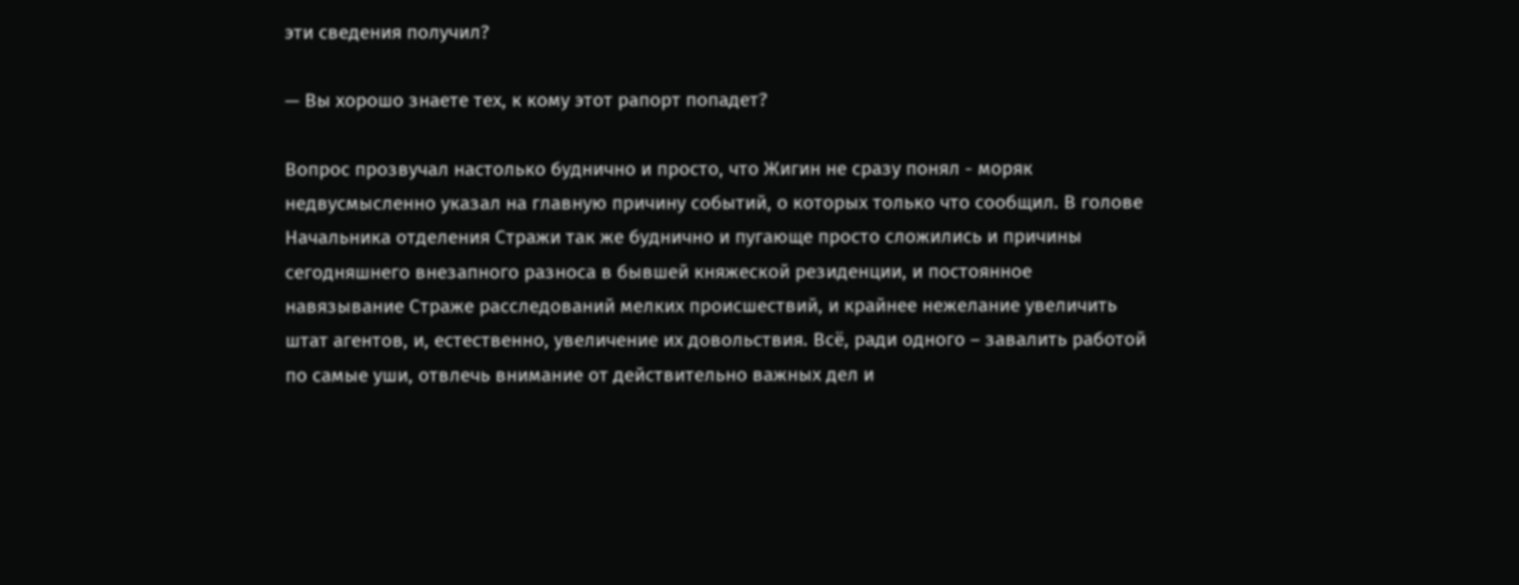эти сведения получил?

— Вы хорошо знаете тех, к кому этот рапорт попадет?

Вопрос прозвучал настолько буднично и просто, что Жигин не сразу понял - моряк недвусмысленно указал на главную причину событий, о которых только что сообщил. В голове Начальника отделения Стражи так же буднично и пугающе просто сложились и причины сегодняшнего внезапного разноса в бывшей княжеской резиденции, и постоянное навязывание Страже расследований мелких происшествий, и крайнее нежелание увеличить штат агентов, и, естественно, увеличение их довольствия. Всё, ради одного – завалить работой по самые уши, отвлечь внимание от действительно важных дел и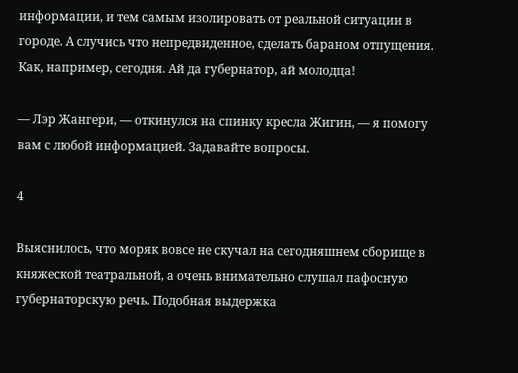информации, и тем самым изолировать от реальной ситуации в городе. А случись что непредвиденное, сделать бараном отпущения. Как, например, сегодня. Ай да губернатор, ай молодца!

— Лэр Жангери, — откинулся на спинку кресла Жигин, — я помогу вам с любой информацией. Задавайте вопросы.

4

Выяснилось, что моряк вовсе не скучал на сегодняшнем сборище в княжеской театральной, а очень внимательно слушал пафосную губернаторскую речь. Подобная выдержка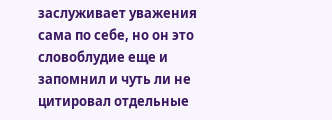заслуживает уважения сама по себе, но он это словоблудие еще и запомнил и чуть ли не цитировал отдельные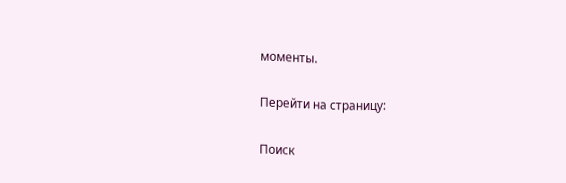моменты.

Перейти на страницу:

Поиск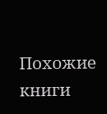Похожие книги